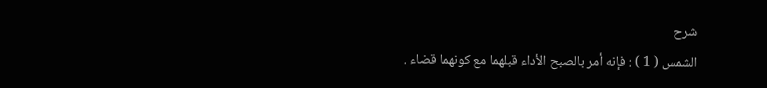شرح
الشمس ( 1 ) : فإنه أمر بالصبح الأداء قبلهما مع كونهما قضاء .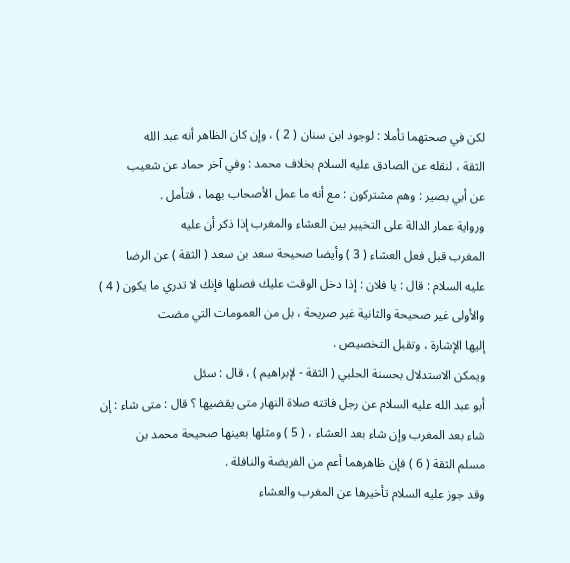لكن في صحتهما تأملا : لوجود ابن سنان ( 2 ) ، وإن كان الظاهر أنه عبد الله
الثقة ، لنقله عن الصادق عليه السلام بخلاف محمد : وفي آخر حماد عن شعيب
عن أبي بصير : وهم مشتركون : مع أنه ما عمل الأصحاب بهما ، فتأمل .
ورواية عمار الدالة على التخيير بين العشاء والمغرب إذا ذكر أن عليه
المغرب قبل فعل العشاء ( 3 ) وأيضا صحيحة سعد بن سعد ( الثقة ) عن الرضا
عليه السلام : قال : يا فلان : إذا دخل الوقت عليك فصلها فإنك لا تدري ما يكون ( 4 )
والأولى غير صحيحة والثانية غير صريحة ، بل من العمومات التي مضت
إليها الإشارة ، وتقبل التخصيص .
ويمكن الاستدلال بحسنة الحلبي ( الثقة - لإبراهيم ) ، قال : سئل
أبو عبد الله عليه السلام عن رجل فاتته صلاة النهار متى يقضيها ؟ قال : متى شاء : إن
شاء بعد المغرب وإن شاء بعد العشاء ، ( 5 ) ومثلها بعينها صحيحة محمد بن
مسلم الثقة ( 6 ) فإن ظاهرهما أعم من الفريضة والنافلة .
وقد جوز عليه السلام تأخيرها عن المغرب والعشاء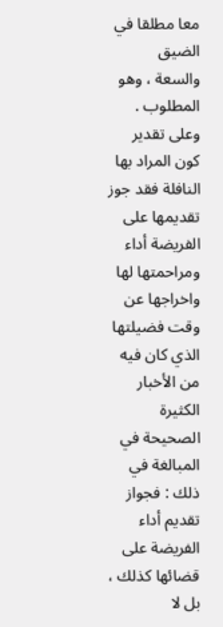معا مطلقا في الضيق
والسعة ، وهو المطلوب .
وعلى تقدير كون المراد بها النافلة فقد جوز تقديمها على الفريضة أداء
ومراحمتها لها واخراجها عن وقت فضيلتها الذي كان فيه من الأخبار الكثيرة
الصحيحة في المبالغة في ذلك : فجواز تقديم أداء الفريضة على قضائها كذلك ،
بل لا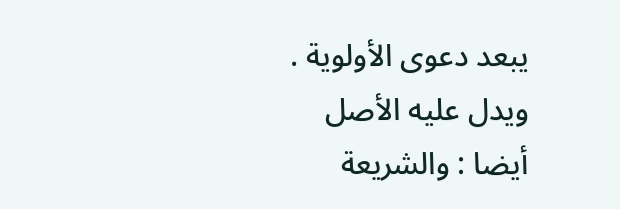يبعد دعوى الأولوية .
ويدل عليه الأصل أيضا : والشريعة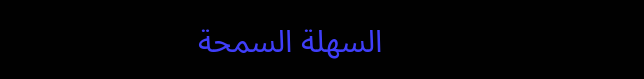السهلة السمحة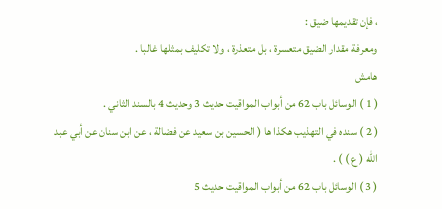، فإن تقديمها ضيق :
ومعرفة مقدار الضيق متعسرة ، بل متعذرة ، ولا تكليف بمثلها غالبا .
هامش
( 1 ) الوسائل باب 62 من أبواب المواقيت حديث 3 وحديث 4 بالسند الثاني .
( 2 ) سنده في التهذيب هكذا ها ( الحسين بن سعيد عن فضالة ، عن ابن سنان عن أبي عبد الله ( ع ) ) .
( 3 ) الوسائل باب 62 من أبواب المواقيت حديث 5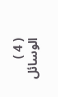( 4 ) الوسائل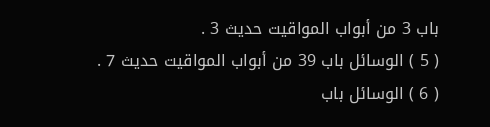باب 3 من أبواب المواقيت حديث 3 .
( 5 ) الوسائل باب 39 من أبواب المواقيت حديث 7 .
( 6 ) الوسائل باب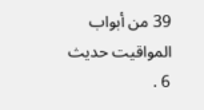39 من أبواب المواقيت حديث 6 .